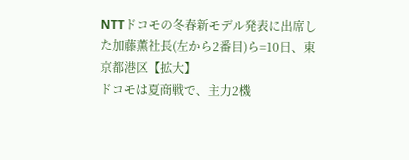NTTドコモの冬春新モデル発表に出席した加藤薫社長(左から2番目)ら=10日、東京都港区【拡大】
ドコモは夏商戦で、主力2機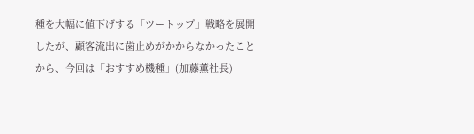種を大幅に値下げする「ツートップ」戦略を展開したが、顧客流出に歯止めがかからなかったことから、今回は「おすすめ機種」(加藤薫社長)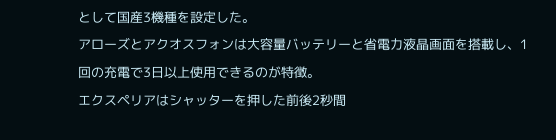として国産3機種を設定した。
アローズとアクオスフォンは大容量バッテリーと省電力液晶画面を搭載し、1回の充電で3日以上使用できるのが特徴。
エクスペリアはシャッターを押した前後2秒間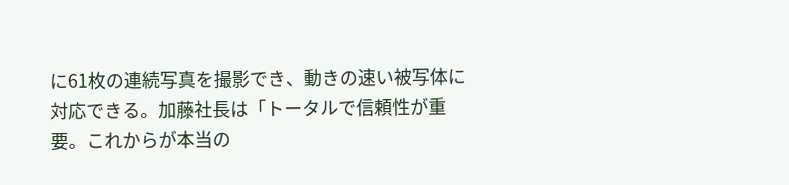に61枚の連続写真を撮影でき、動きの速い被写体に対応できる。加藤社長は「トータルで信頼性が重要。これからが本当の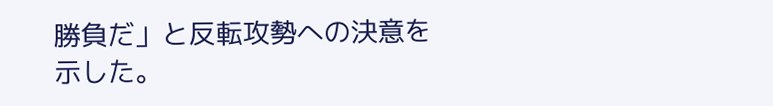勝負だ」と反転攻勢への決意を示した。